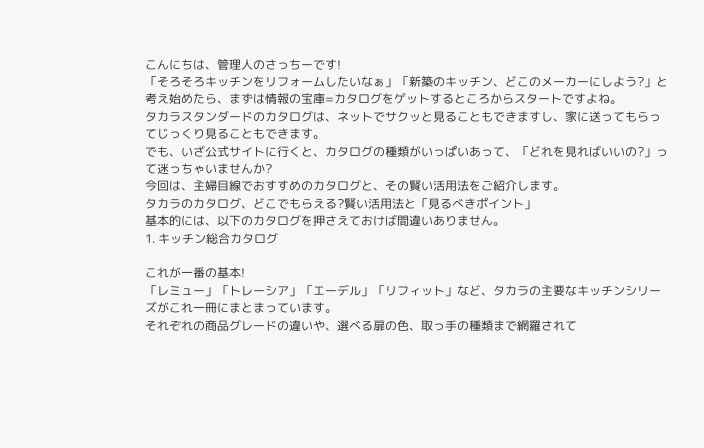こんにちは、管理人のさっちーです!
「そろそろキッチンをリフォームしたいなぁ」「新築のキッチン、どこのメーカーにしよう?」と考え始めたら、まずは情報の宝庫=カタログをゲットするところからスタートですよね。
タカラスタンダードのカタログは、ネットでサクッと見ることもできますし、家に送ってもらってじっくり見ることもできます。
でも、いざ公式サイトに行くと、カタログの種類がいっぱいあって、「どれを見ればいいの?」って迷っちゃいませんか?
今回は、主婦目線でおすすめのカタログと、その賢い活用法をご紹介します。
タカラのカタログ、どこでもらえる?賢い活用法と「見るべきポイント」
基本的には、以下のカタログを押さえておけば間違いありません。
1. キッチン総合カタログ

これが一番の基本!
「レミュー」「トレーシア」「エーデル」「リフィット」など、タカラの主要なキッチンシリーズがこれ一冊にまとまっています。
それぞれの商品グレードの違いや、選べる扉の色、取っ手の種類まで網羅されて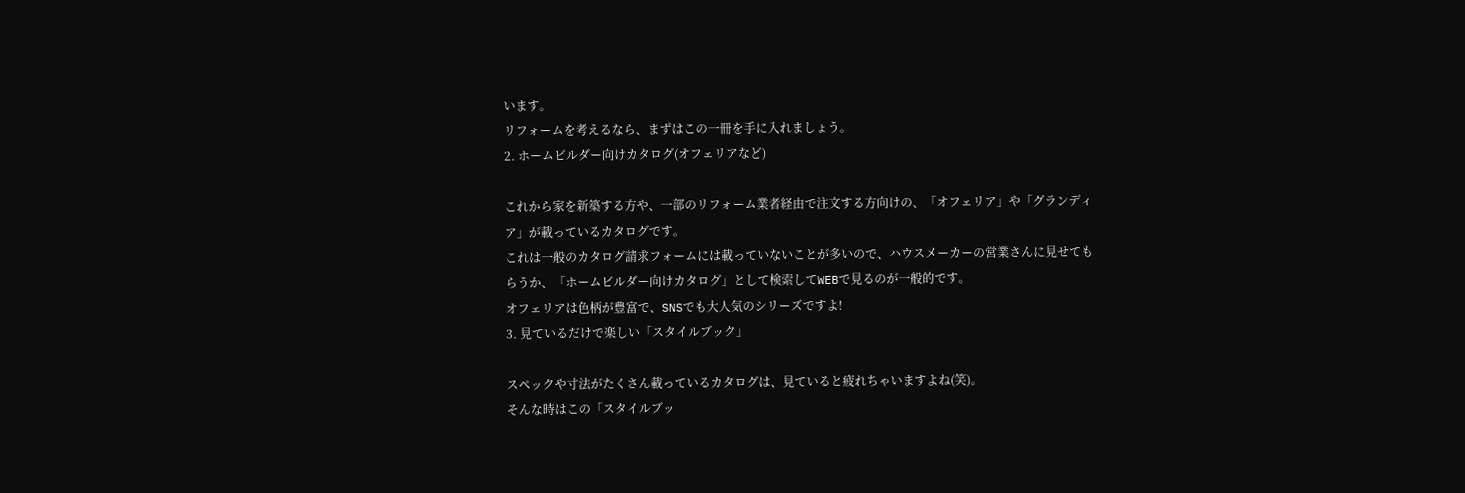います。
リフォームを考えるなら、まずはこの一冊を手に入れましょう。
2. ホームビルダー向けカタログ(オフェリアなど)

これから家を新築する方や、一部のリフォーム業者経由で注文する方向けの、「オフェリア」や「グランディア」が載っているカタログです。
これは一般のカタログ請求フォームには載っていないことが多いので、ハウスメーカーの営業さんに見せてもらうか、「ホームビルダー向けカタログ」として検索してWEBで見るのが一般的です。
オフェリアは色柄が豊富で、SNSでも大人気のシリーズですよ!
3. 見ているだけで楽しい「スタイルブック」

スペックや寸法がたくさん載っているカタログは、見ていると疲れちゃいますよね(笑)。
そんな時はこの「スタイルブッ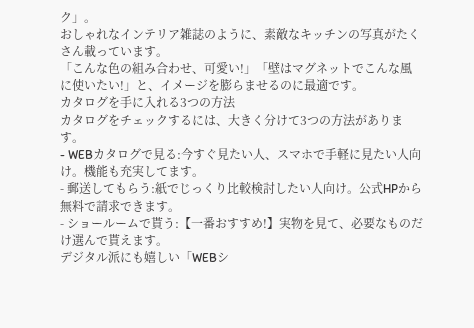ク」。
おしゃれなインテリア雑誌のように、素敵なキッチンの写真がたくさん載っています。
「こんな色の組み合わせ、可愛い!」「壁はマグネットでこんな風に使いたい!」と、イメージを膨らませるのに最適です。
カタログを手に入れる3つの方法
カタログをチェックするには、大きく分けて3つの方法があります。
- WEBカタログで見る:今すぐ見たい人、スマホで手軽に見たい人向け。機能も充実してます。
- 郵送してもらう:紙でじっくり比較検討したい人向け。公式HPから無料で請求できます。
- ショールームで貰う:【一番おすすめ!】実物を見て、必要なものだけ選んで貰えます。
デジタル派にも嬉しい「WEBシ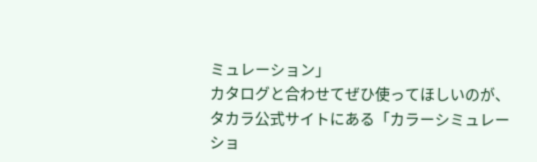ミュレーション」
カタログと合わせてぜひ使ってほしいのが、タカラ公式サイトにある「カラーシミュレーショ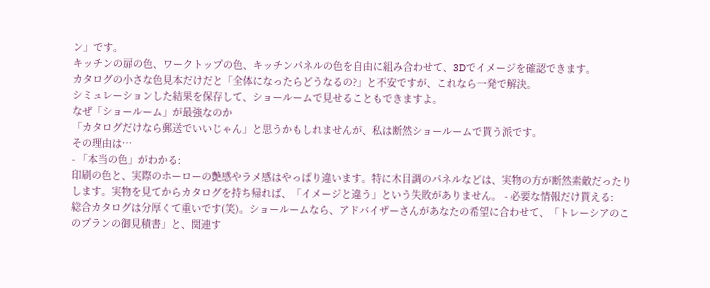ン」です。
キッチンの扉の色、ワークトップの色、キッチンパネルの色を自由に組み合わせて、3Dでイメージを確認できます。
カタログの小さな色見本だけだと「全体になったらどうなるの?」と不安ですが、これなら一発で解決。
シミュレーションした結果を保存して、ショールームで見せることもできますよ。
なぜ「ショールーム」が最強なのか
「カタログだけなら郵送でいいじゃん」と思うかもしれませんが、私は断然ショールームで貰う派です。
その理由は…
- 「本当の色」がわかる:
印刷の色と、実際のホーローの艶感やラメ感はやっぱり違います。特に木目調のパネルなどは、実物の方が断然素敵だったりします。実物を見てからカタログを持ち帰れば、「イメージと違う」という失敗がありません。 - 必要な情報だけ貰える:
総合カタログは分厚くて重いです(笑)。ショールームなら、アドバイザーさんがあなたの希望に合わせて、「トレーシアのこのプランの御見積書」と、関連す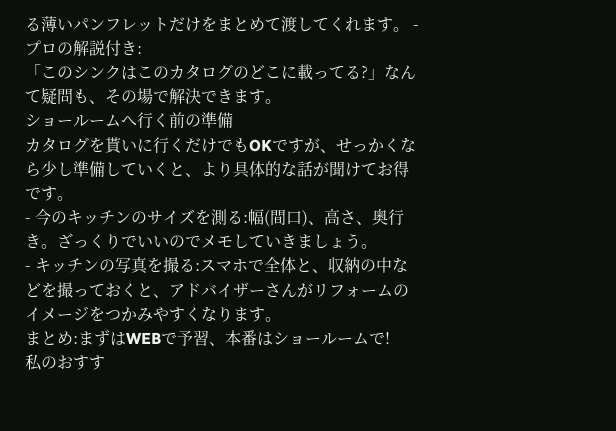る薄いパンフレットだけをまとめて渡してくれます。 - プロの解説付き:
「このシンクはこのカタログのどこに載ってる?」なんて疑問も、その場で解決できます。
ショールームへ行く前の準備
カタログを貰いに行くだけでもOKですが、せっかくなら少し準備していくと、より具体的な話が聞けてお得です。
- 今のキッチンのサイズを測る:幅(間口)、高さ、奥行き。ざっくりでいいのでメモしていきましょう。
- キッチンの写真を撮る:スマホで全体と、収納の中などを撮っておくと、アドバイザーさんがリフォームのイメージをつかみやすくなります。
まとめ:まずはWEBで予習、本番はショールームで!
私のおすす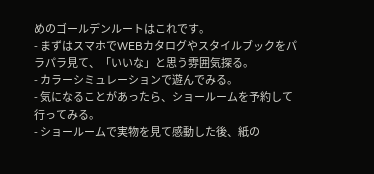めのゴールデンルートはこれです。
- まずはスマホでWEBカタログやスタイルブックをパラパラ見て、「いいな」と思う雰囲気探る。
- カラーシミュレーションで遊んでみる。
- 気になることがあったら、ショールームを予約して行ってみる。
- ショールームで実物を見て感動した後、紙の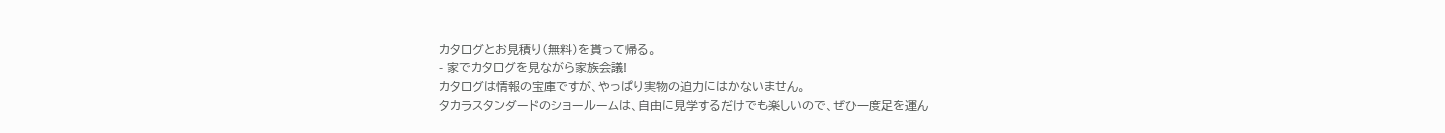カタログとお見積り(無料)を貰って帰る。
- 家でカタログを見ながら家族会議!
カタログは情報の宝庫ですが、やっぱり実物の迫力にはかないません。
タカラスタンダードのショールームは、自由に見学するだけでも楽しいので、ぜひ一度足を運ん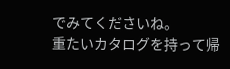でみてくださいね。
重たいカタログを持って帰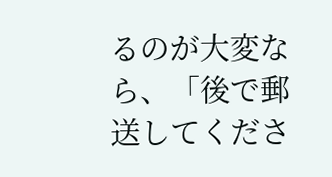るのが大変なら、「後で郵送してくださ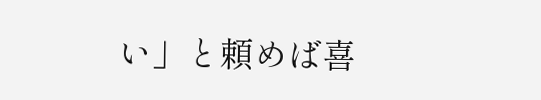い」と頼めば喜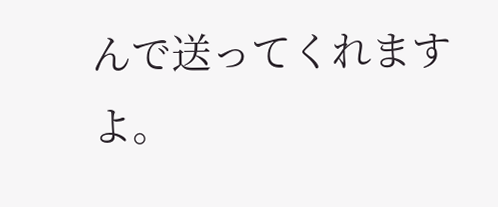んで送ってくれますよ。